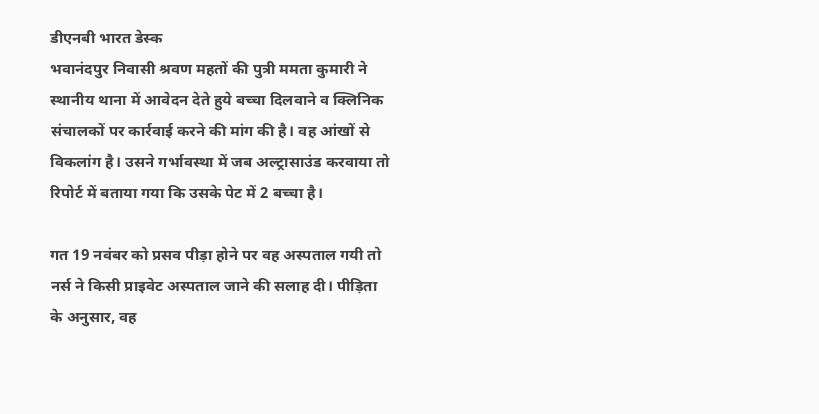डीएनबी भारत डेस्क
भवानंदपुर निवासी श्रवण महतों की पुत्री ममता कुमारी ने स्थानीय थाना में आवेदन देते हुये बच्चा दिलवाने व क्लिनिक संचालकों पर कार्रवाई करने की मांग की है। वह आंखों से विकलांग है। उसने गर्भावस्था में जब अल्ट्रासाउंड करवाया तो रिपोर्ट में बताया गया कि उसके पेट में 2 बच्चा है।

गत 19 नवंबर को प्रसव पीड़ा होने पर वह अस्पताल गयी तो नर्स ने किसी प्राइवेट अस्पताल जाने की सलाह दी। पीड़िता के अनुसार, वह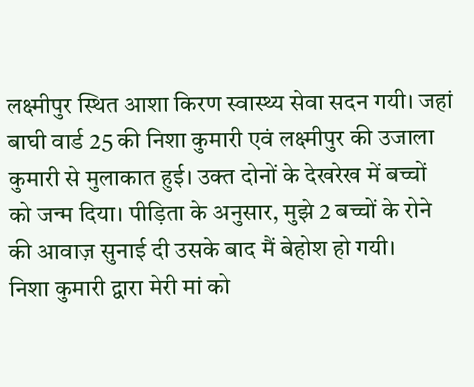लक्ष्मीपुर स्थित आशा किरण स्वास्थ्य सेवा सदन गयी। जहां बाघी वार्ड 25 की निशा कुमारी एवं लक्ष्मीपुर की उजाला कुमारी से मुलाकात हुई। उक्त दोनों के देखरेख में बच्चों को जन्म दिया। पीड़िता के अनुसार, मुझे 2 बच्चों के रोने की आवाज़ सुनाई दी उसके बाद मैं बेहोश हो गयी।
निशा कुमारी द्वारा मेरी मां को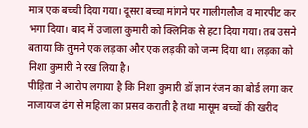मात्र एक बच्ची दिया गया। दूसरा बच्चा मांगने पर गालीगलौज व मारपीट कर भगा दिया। बाद में उजाला कुमारी को क्लिनिक से हटा दिया गया। तब उसने बताया कि तुमने एक लड़का और एक लड़की को जन्म दिया था। लड़का को निशा कुमारी ने रख लिया है।
पीड़िता ने आरोप लगाया है कि निशा कुमारी डॉ ज्ञान रंजन का बोर्ड लगा कर नाजायज ढंग से महिला का प्रसव कराती है तथा मासूम बच्चों की खरीद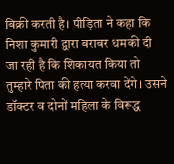बिक्री करती है। पीड़िता ने कहा कि निशा कुमारी द्वारा बराबर धमकी दी जा रही है कि शिकायत किया तो तुम्हारे पिता की हत्या करवा देंगे। उसने डॉक्टर व दोनों महिला के विरूद्ध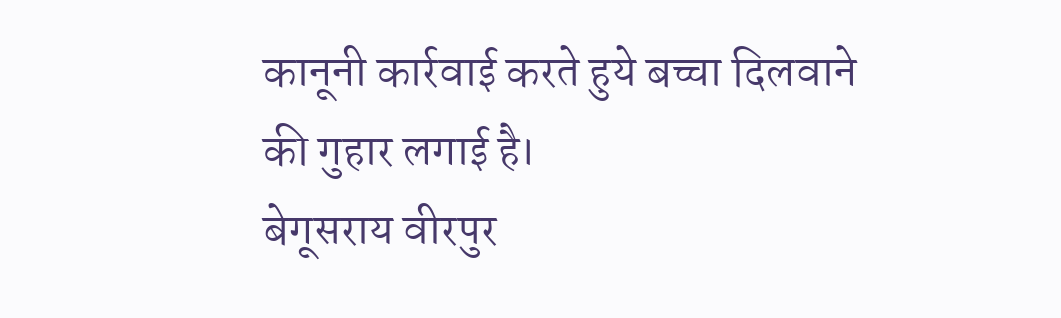कानूनी कार्रवाई करते हुये बच्चा दिलवाने की गुहार लगाई है।
बेगूसराय वीरपुर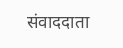संवाददाता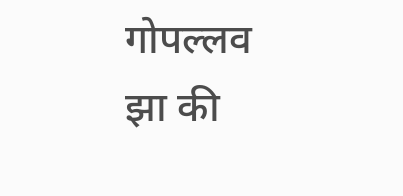गोपल्लव झा की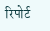रिपोर्ट